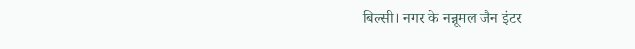बिल्सी। नगर के नन्नूमल जैन इंटर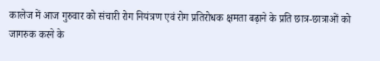कालेज में आज गुरुवार को संचारी रोग नियंत्रण एवं रोग प्रतिरोधक क्षमता बढ़ाने के प्रति छात्र-छात्राओं को जागरुक करने के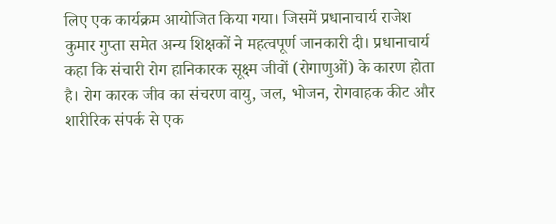लिए एक कार्यक्रम आयोजित किया गया। जिसमें प्रधानाचार्य राजेश कुमार गुप्ता समेत अन्य शिक्षकों ने महत्वपूर्ण जानकारी दी। प्रधानाचार्य कहा कि संचारी रोग हानिकारक सूक्ष्म जीवों (रोगाणुओं) के कारण होता है। रोग कारक जीव का संचरण वायु, जल, भोजन, रोगवाहक कीट और शारीरिक संपर्क से एक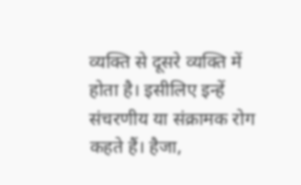व्यक्ति से दूसरे व्यक्ति में होता है। इसीलिए इन्हें संचरणीय या संक्रामक रोग कहते हैं। हैजा,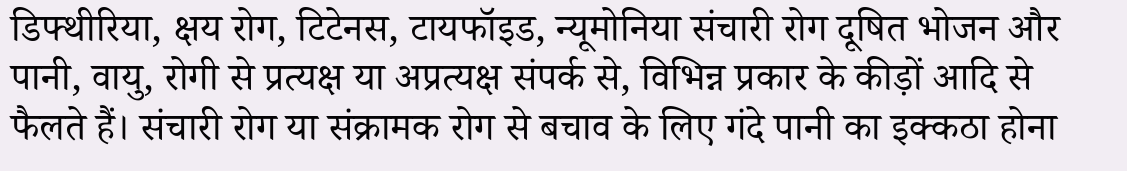डिफ्थीरिया, क्षय रोग, टिटेनस, टायफॉइड, न्यूमोनिया संचारी रोग दूषित भोजन और पानी, वायु, रोगी से प्रत्यक्ष या अप्रत्यक्ष संपर्क से, विभिन्न प्रकार के कीड़ों आदि से फैलते हैं। संचारी रोग या संक्रामक रोग से बचाव के लिए गंदे पानी का इक्कठा होना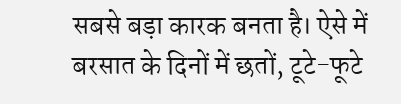सबसे बड़ा कारक बनता है। ऐसे में बरसात के दिनों में छतों, टूटे-फूटे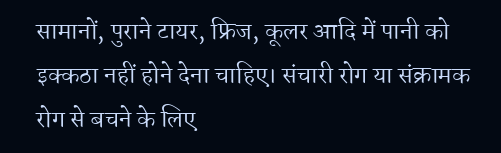सामानों, पुराने टायर, फ्रिज, कूलर आदि में पानी को इक्कठा नहीं होने देना चाहिए। संचारी रोग या संक्रामक रोग से बचने के लिए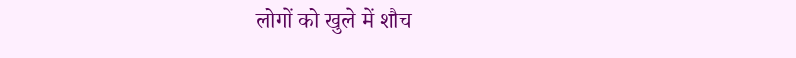लोगों को खुले में शौच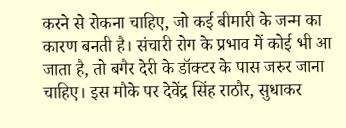करने से रोकना चाहिए, जो कई बीमारी के जन्म का कारण बनती है। संचारी रोग के प्रभाव में कोई भी आ जाता है, तो बगैर देरी के डॉक्टर के पास जरुर जाना चाहिए। इस मौके पर देवेंद्र सिंह राठौर, सुधाकर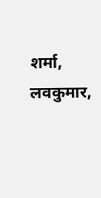शर्मा, लवकुमार,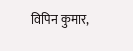विपिन कुमार,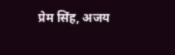प्रेम सिंह, अजय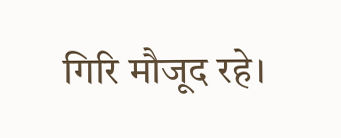गिरि मौजूद रहे।